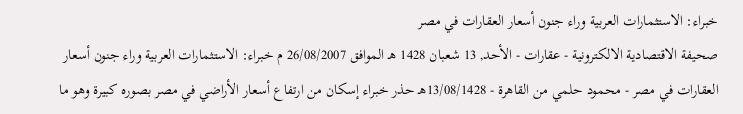خبراء: الاستثمارات العربية وراء جنون أسعار العقارات في مصر
صحيفة الاقتصادية الالكترونية - عقارات - الأحد, 13 شعبان 1428 هـ الموافق 26/08/2007 م خبراء: الاستثمارات العربية وراء جنون أسعار العقارات في مصر - محمود حلمي من القاهرة - 13/08/1428هـ حذر خبراء إسكان من ارتفاع أسعار الأراضي في مصر بصوره كبيرة وهو ما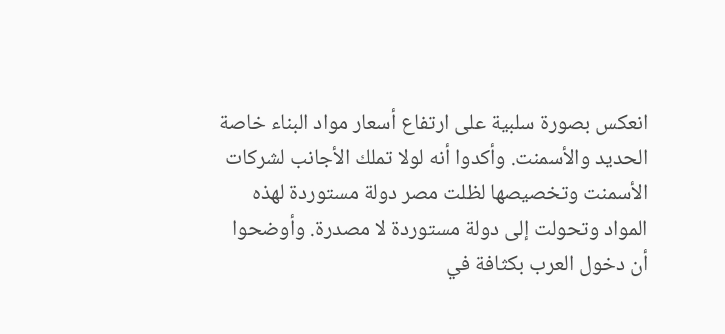انعكس بصورة سلبية على ارتفاع أسعار مواد البناء خاصة الحديد والأسمنت. وأكدوا أنه لولا تملك الأجانب لشركات الأسمنت وتخصيصها لظلت مصر دولة مستوردة لهذه المواد وتحولت إلى دولة مستوردة لا مصدرة. وأوضحوا أن دخول العرب بكثافة في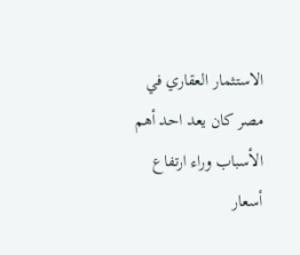الاستثمار العقاري في مصر كان يعد احد أهم الأسباب وراء ارتفاع أسعار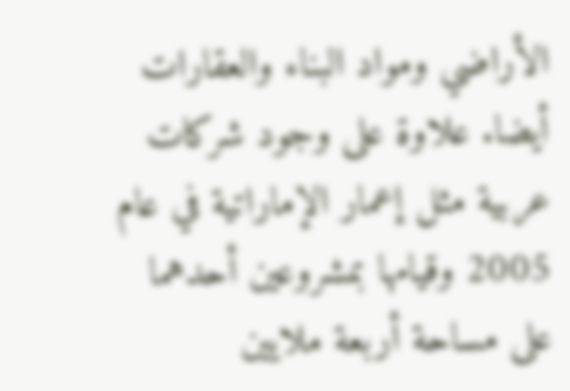الأراضي ومواد البناء والعقارات أيضا. علاوة على وجود شركات عربية مثل إعمار الإماراتية في عام 2005 وقيامها بمشروعين أحدهما على مساحة أربعة ملايين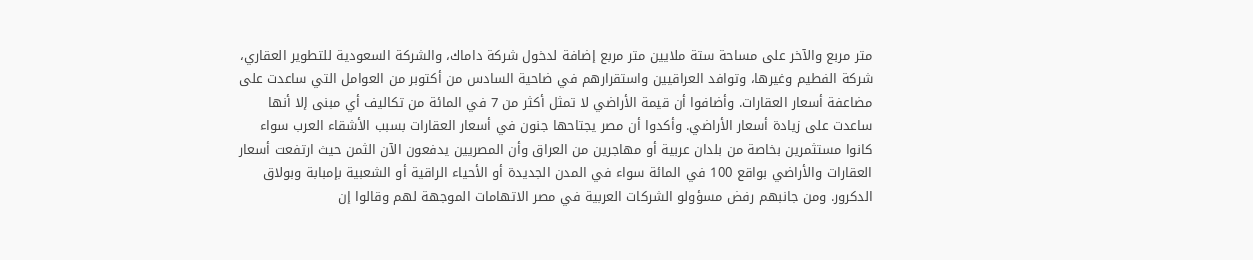متر مربع والآخر على مساحة ستة ملايين متر مربع إضافة لدخول شركة داماك، والشركة السعودية للتطوير العقاري، شركة الفطيم وغيرها، وتوافد العراقيين واستقرارهم في ضاحية السادس من أكتوبر من العوامل التي ساعدت على مضاعفة أسعار العقارات. وأضافوا أن قيمة الأراضي لا تمثل أكثر من 7 في المائة من تكاليف أي مبنى إلا أنها ساعدت على زيادة أسعار الأراضي. وأكدوا أن مصر يجتاحها جنون في أسعار العقارات بسبب الأشقاء العرب سواء كانوا مستثمرين بخاصة من بلدان عربية أو مهاجرين من العراق وأن المصريين يدفعون الآن الثمن حيث ارتفعت أسعار العقارات والأراضي بواقع 100 في المائة سواء في المدن الجديدة أو الأحياء الراقية أو الشعبية بإمبابة وبولاق الدكرور. ومن جانبهم رفض مسؤولو الشركات العربية في مصر الاتهامات الموجهة لهم وقالوا إن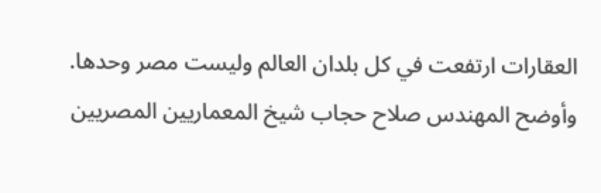العقارات ارتفعت في كل بلدان العالم وليست مصر وحدها. وأوضح المهندس صلاح حجاب شيخ المعماريين المصريين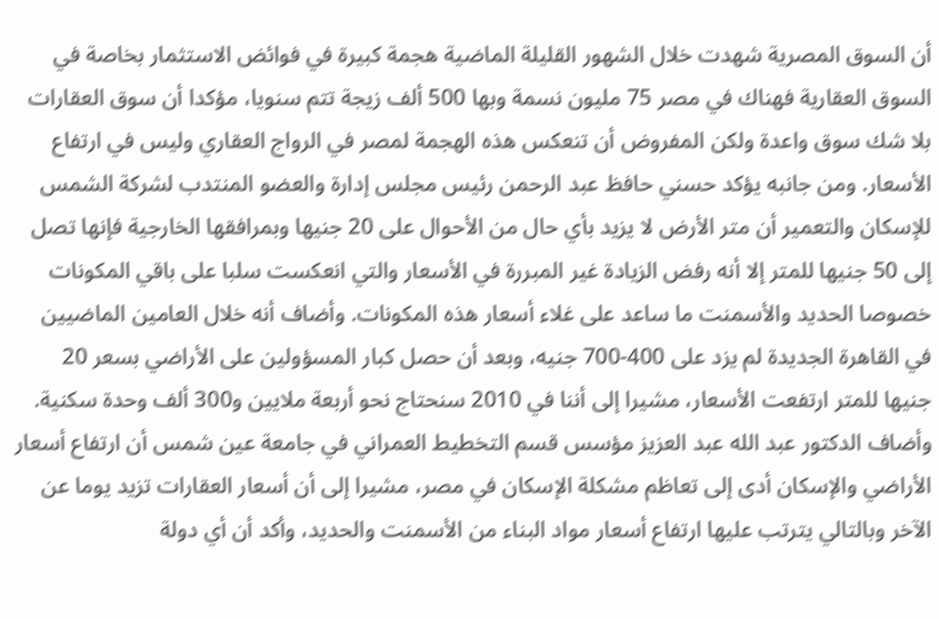أن السوق المصرية شهدت خلال الشهور القليلة الماضية هجمة كبيرة في فوائض الاستثمار بخاصة في السوق العقارية فهناك في مصر 75 مليون نسمة وبها 500 ألف زيجة تتم سنويا، مؤكدا أن سوق العقارات بلا شك سوق واعدة ولكن المفروض أن تنعكس هذه الهجمة لمصر في الرواج العقاري وليس في ارتفاع الأسعار. ومن جانبه يؤكد حسني حافظ عبد الرحمن رئيس مجلس إدارة والعضو المنتدب لشركة الشمس للإسكان والتعمير أن متر الأرض لا يزيد بأي حال من الأحوال على 20 جنيها وبمرافقها الخارجية فإنها تصل إلى 50 جنيها للمتر إلا أنه رفض الزيادة غير المبررة في الأسعار والتي انعكست سلبا على باقي المكونات خصوصا الحديد والأسمنت ما ساعد على غلاء أسعار هذه المكونات. وأضاف أنه خلال العامين الماضيين في القاهرة الجديدة لم يزد على 400-700 جنيه، وبعد أن حصل كبار المسؤولين على الأراضي بسعر 20 جنيها للمتر ارتفعت الأسعار، مشيرا إلى أننا في 2010 سنحتاج نحو أربعة ملايين و300 ألف وحدة سكنية. وأضاف الدكتور عبد الله عبد العزيز مؤسس قسم التخطيط العمراني في جامعة عين شمس أن ارتفاع أسعار الأراضي والإسكان أدى إلى تعاظم مشكلة الإسكان في مصر، مشيرا إلى أن أسعار العقارات تزيد يوما عن الآخر وبالتالي يترتب عليها ارتفاع أسعار مواد البناء من الأسمنت والحديد، وأكد أن أي دولة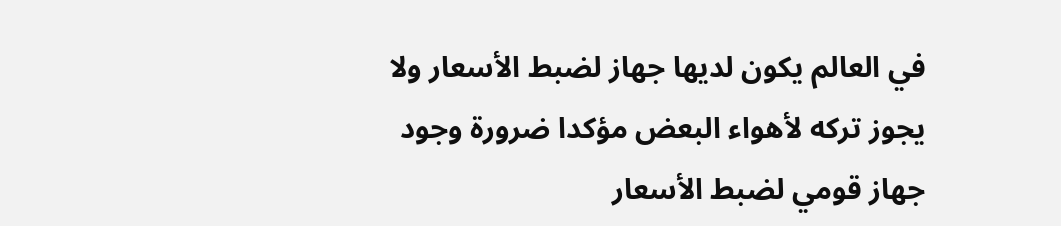في العالم يكون لديها جهاز لضبط الأسعار ولا يجوز تركه لأهواء البعض مؤكدا ضرورة وجود جهاز قومي لضبط الأسعار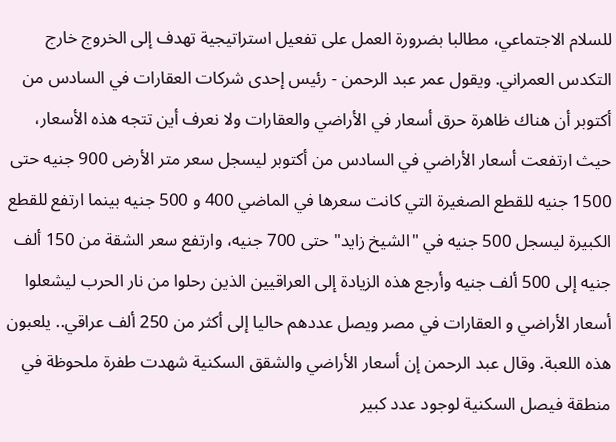للسلام الاجتماعي، مطالبا بضرورة العمل على تفعيل استراتيجية تهدف إلى الخروج خارج التكدس العمراني. ويقول عمر عبد الرحمن - رئيس إحدى شركات العقارات في السادس من أكتوبر أن هناك ظاهرة حرق أسعار في الأراضي والعقارات ولا نعرف أين تتجه هذه الأسعار، حيث ارتفعت أسعار الأراضي في السادس من أكتوبر ليسجل سعر متر الأرض 900 جنيه حتى 1500 جنيه للقطع الصغيرة التي كانت سعرها في الماضي 400 و 500 جنيه بينما ارتفع للقطع الكبيرة ليسجل 500 جنيه في "الشيخ زايد" حتى 700 جنيه، وارتفع سعر الشقة من 150 ألف جنيه إلى 500 ألف جنيه وأرجع هذه الزيادة إلى العراقيين الذين رحلوا من نار الحرب ليشعلوا أسعار الأراضي و العقارات في مصر ويصل عددهم حاليا إلى أكثر من 250 ألف عراقي.. يلعبون هذه اللعبة. وقال عبد الرحمن إن أسعار الأراضي والشقق السكنية شهدت طفرة ملحوظة في منطقة فيصل السكنية لوجود عدد كبير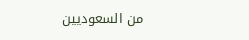من السعوديين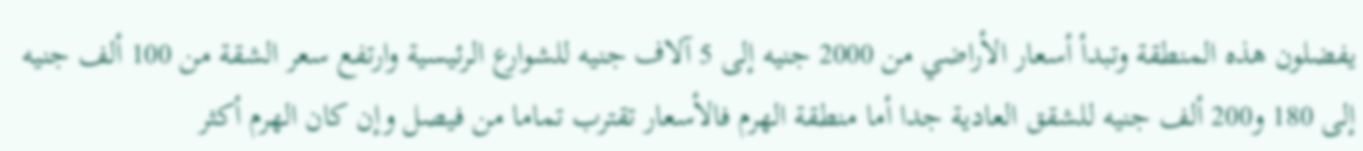يفضلون هذه المنطقة وتبدأ أسعار الأراضي من 2000 جنيه إلى 5 آلاف جنيه للشوارع الرئيسية وارتفع سعر الشقة من 100 ألف جنيه إلى 180 و200 ألف جنيه للشقق العادية جدا أما منطقة الهرم فالأسعار تقترب تماما من فيصل وإن كان الهرم أكثر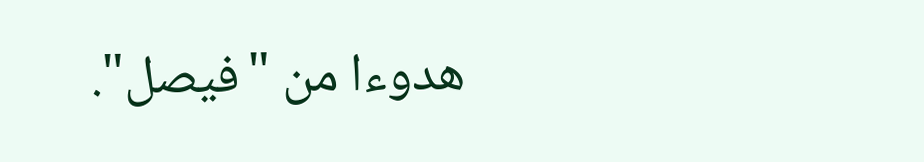هدوءا من "فيصل".